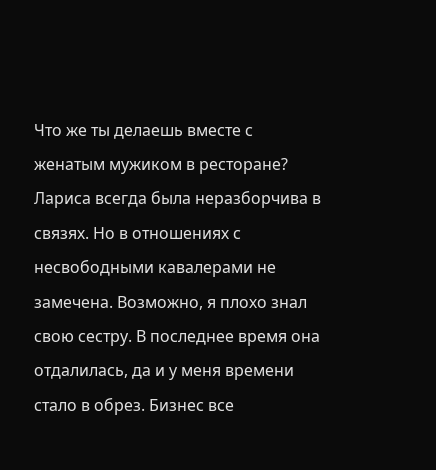Что же ты делаешь вместе с женатым мужиком в ресторане?
Лариса всегда была неразборчива в связях. Но в отношениях с несвободными кавалерами не замечена. Возможно, я плохо знал свою сестру. В последнее время она отдалилась, да и у меня времени стало в обрез. Бизнес все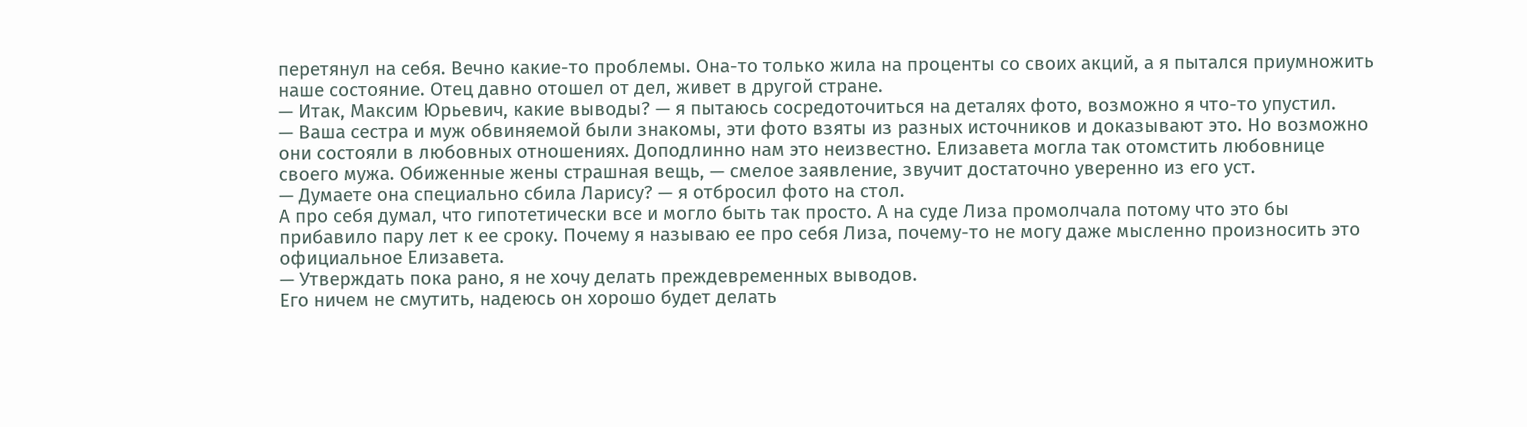перетянул на себя. Вечно какие-то проблемы. Она-то только жила на проценты со своих акций, а я пытался приумножить наше состояние. Отец давно отошел от дел, живет в другой стране.
— Итак, Максим Юрьевич, какие выводы? — я пытаюсь сосредоточиться на деталях фото, возможно я что-то упустил.
— Ваша сестра и муж обвиняемой были знакомы, эти фото взяты из разных источников и доказывают это. Но возможно они состояли в любовных отношениях. Доподлинно нам это неизвестно. Елизавета могла так отомстить любовнице своего мужа. Обиженные жены страшная вещь, — смелое заявление, звучит достаточно уверенно из его уст.
— Думаете она специально сбила Ларису? — я отбросил фото на стол.
А про себя думал, что гипотетически все и могло быть так просто. А на суде Лиза промолчала потому что это бы прибавило пару лет к ее сроку. Почему я называю ее про себя Лиза, почему-то не могу даже мысленно произносить это официальное Елизавета.
— Утверждать пока рано, я не хочу делать преждевременных выводов.
Его ничем не смутить, надеюсь он хорошо будет делать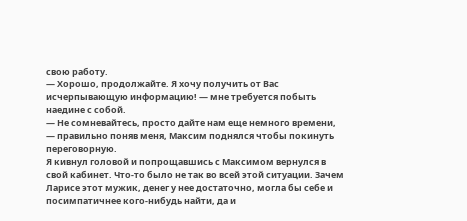свою работу.
— Хорошо, продолжайте. Я хочу получить от Вас исчерпывающую информацию! — мне требуется побыть наедине с собой.
— Не сомневайтесь, просто дайте нам еще немного времени, — правильно поняв меня, Максим поднялся чтобы покинуть переговорную.
Я кивнул головой и попрощавшись с Максимом вернулся в свой кабинет. Что-то было не так во всей этой ситуации. Зачем Ларисе этот мужик, денег у нее достаточно, могла бы себе и посимпатичнее кого-нибудь найти, да и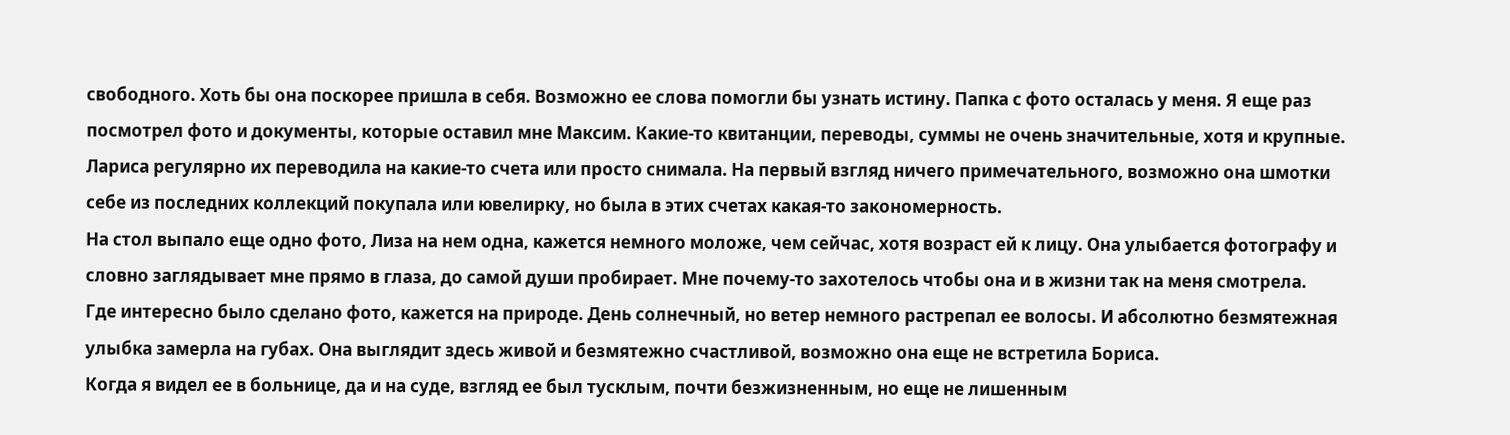свободного. Хоть бы она поскорее пришла в себя. Возможно ее слова помогли бы узнать истину. Папка с фото осталась у меня. Я еще раз посмотрел фото и документы, которые оставил мне Максим. Какие-то квитанции, переводы, суммы не очень значительные, хотя и крупные. Лариса регулярно их переводила на какие-то счета или просто снимала. На первый взгляд ничего примечательного, возможно она шмотки себе из последних коллекций покупала или ювелирку, но была в этих счетах какая-то закономерность.
На стол выпало еще одно фото, Лиза на нем одна, кажется немного моложе, чем сейчас, хотя возраст ей к лицу. Она улыбается фотографу и словно заглядывает мне прямо в глаза, до самой души пробирает. Мне почему-то захотелось чтобы она и в жизни так на меня смотрела.
Где интересно было сделано фото, кажется на природе. День солнечный, но ветер немного растрепал ее волосы. И абсолютно безмятежная улыбка замерла на губах. Она выглядит здесь живой и безмятежно счастливой, возможно она еще не встретила Бориса.
Когда я видел ее в больнице, да и на суде, взгляд ее был тусклым, почти безжизненным, но еще не лишенным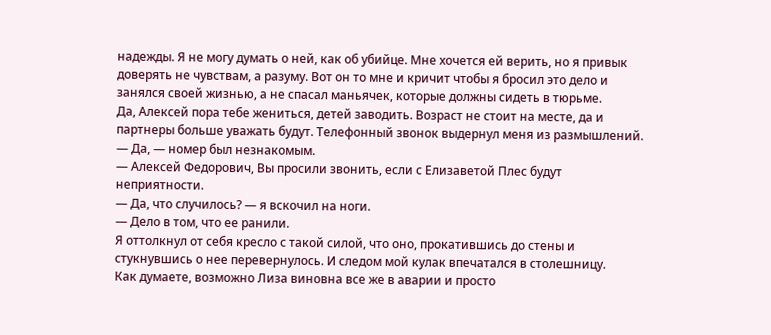надежды. Я не могу думать о ней, как об убийце. Мне хочется ей верить, но я привык доверять не чувствам, а разуму. Вот он то мне и кричит чтобы я бросил это дело и занялся своей жизнью, а не спасал маньячек, которые должны сидеть в тюрьме.
Да, Алексей пора тебе жениться, детей заводить. Возраст не стоит на месте, да и партнеры больше уважать будут. Телефонный звонок выдернул меня из размышлений.
— Да, — номер был незнакомым.
— Алексей Федорович, Вы просили звонить, если с Елизаветой Плес будут неприятности.
— Да, что случилось? — я вскочил на ноги.
— Дело в том, что ее ранили.
Я оттолкнул от себя кресло с такой силой, что оно, прокатившись до стены и стукнувшись о нее перевернулось. И следом мой кулак впечатался в столешницу.
Как думаете, возможно Лиза виновна все же в аварии и просто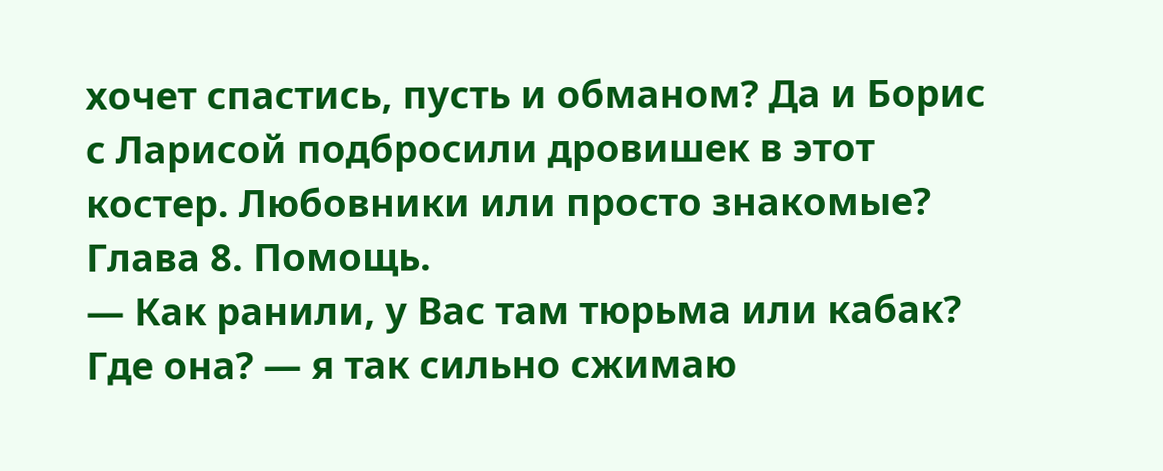хочет спастись, пусть и обманом? Да и Борис с Ларисой подбросили дровишек в этот костер. Любовники или просто знакомые?
Глава 8. Помощь.
— Как ранили, у Вас там тюрьма или кабак? Где она? — я так сильно сжимаю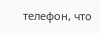телефон, что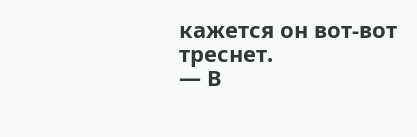кажется он вот-вот треснет.
— В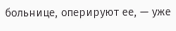больнице, оперируют ее, — уже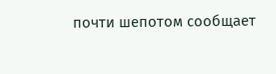почти шепотом сообщает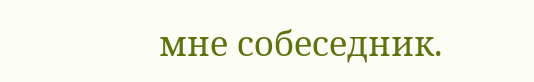мне собеседник.